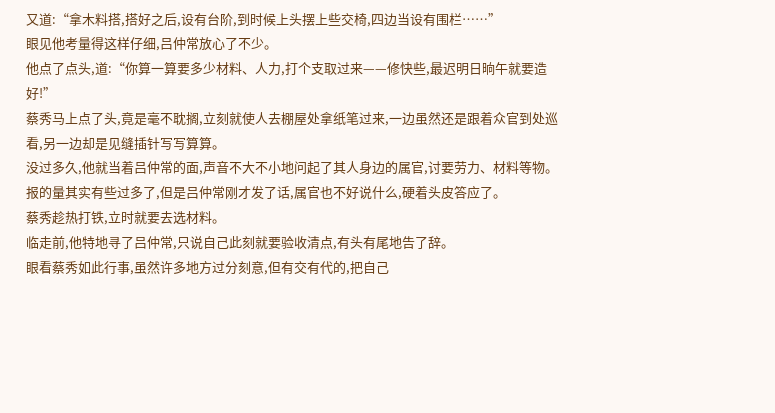又道:“拿木料搭,搭好之后,设有台阶,到时候上头摆上些交椅,四边当设有围栏……”
眼见他考量得这样仔细,吕仲常放心了不少。
他点了点头,道:“你算一算要多少材料、人力,打个支取过来——修快些,最迟明日晌午就要造好!”
蔡秀马上点了头,竟是毫不耽搁,立刻就使人去棚屋处拿纸笔过来,一边虽然还是跟着众官到处巡看,另一边却是见缝插针写写算算。
没过多久,他就当着吕仲常的面,声音不大不小地问起了其人身边的属官,讨要劳力、材料等物。
报的量其实有些过多了,但是吕仲常刚才发了话,属官也不好说什么,硬着头皮答应了。
蔡秀趁热打铁,立时就要去选材料。
临走前,他特地寻了吕仲常,只说自己此刻就要验收清点,有头有尾地告了辞。
眼看蔡秀如此行事,虽然许多地方过分刻意,但有交有代的,把自己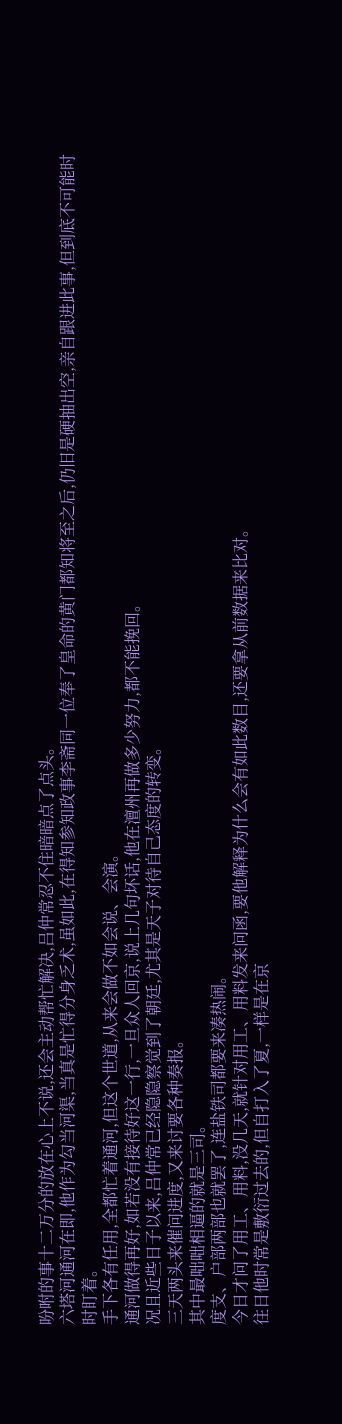吩咐的事十二万分的放在心上不说,还会主动帮忙解决,吕仲常忍不住暗暗点了点头。
六塔河通河在即,他作为勾当河渠,当真是忙得分身乏术,虽如此,在得知参知政事李斋同一位奉了皇命的黄门都知将至之后,仍旧是硬抽出空,亲自跟进此事,但到底不可能时时盯着。
手下各有任用,全都忙着通河,但这个世道,从来会做不如会说、会演。
通河做得再好,如若没有接待好这一行,一旦众人回京,说上几句坏话,他在澶州再做多少努力,都不能挽回。
况且近些日子以来,吕仲常已经隐隐察觉到了朝廷,尤其是天子对待自己态度的转变。
三天两头来催问进度,又来讨要各种奏报。
其中最咄咄相逼的就是三司。
度支、户部两部也就罢了,连盐铁司都要来凑热闹。
今日才问了用工、用料,没几天,就针对用工、用料发来问函,要他解释为什么会有如此数目,还要拿从前数据来比对。
往日他时常是敷衍过去的,但自打入了夏,一样是在京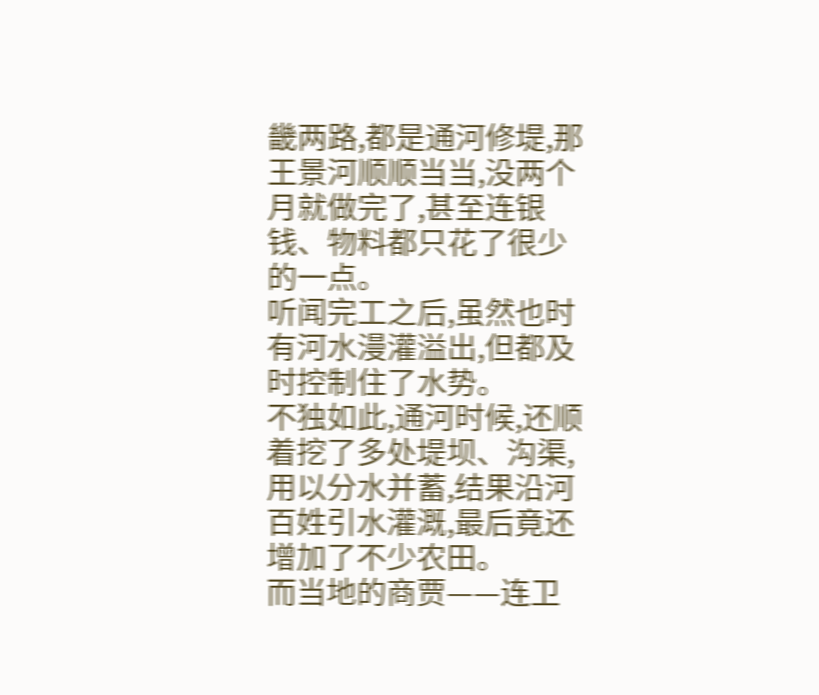畿两路,都是通河修堤,那王景河顺顺当当,没两个月就做完了,甚至连银钱、物料都只花了很少的一点。
听闻完工之后,虽然也时有河水漫灌溢出,但都及时控制住了水势。
不独如此,通河时候,还顺着挖了多处堤坝、沟渠,用以分水并蓄,结果沿河百姓引水灌溉,最后竟还增加了不少农田。
而当地的商贾——连卫